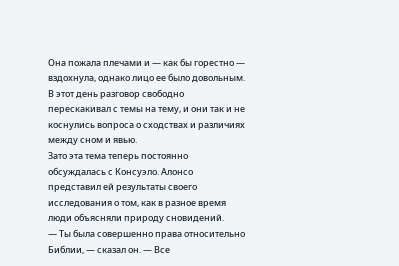Она пожала плечами и — как бы горестно — вздохнула, однако лицо ее было довольным.
В этот день разговор свободно перескакивал с темы на тему, и они так и не коснулись вопроса о сходствах и различиях между сном и явью.
Зато эта тема теперь постоянно обсуждалась с Консуэло. Алонсо представил ей результаты своего исследования о том, как в разное время люди объясняли природу сновидений.
— Ты была совершенно права относительно Библии, — сказал он. — Все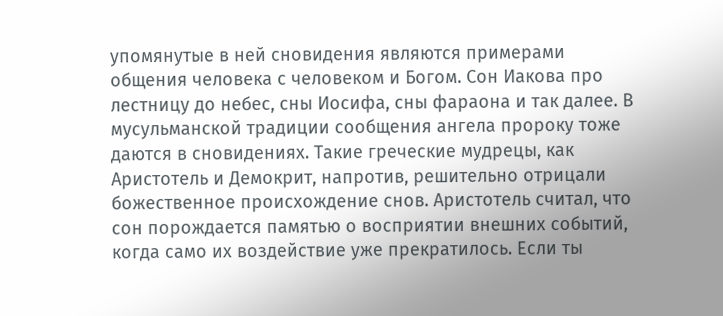упомянутые в ней сновидения являются примерами общения человека с человеком и Богом. Сон Иакова про лестницу до небес, сны Иосифа, сны фараона и так далее. В мусульманской традиции сообщения ангела пророку тоже даются в сновидениях. Такие греческие мудрецы, как Аристотель и Демокрит, напротив, решительно отрицали божественное происхождение снов. Аристотель считал, что сон порождается памятью о восприятии внешних событий, когда само их воздействие уже прекратилось. Если ты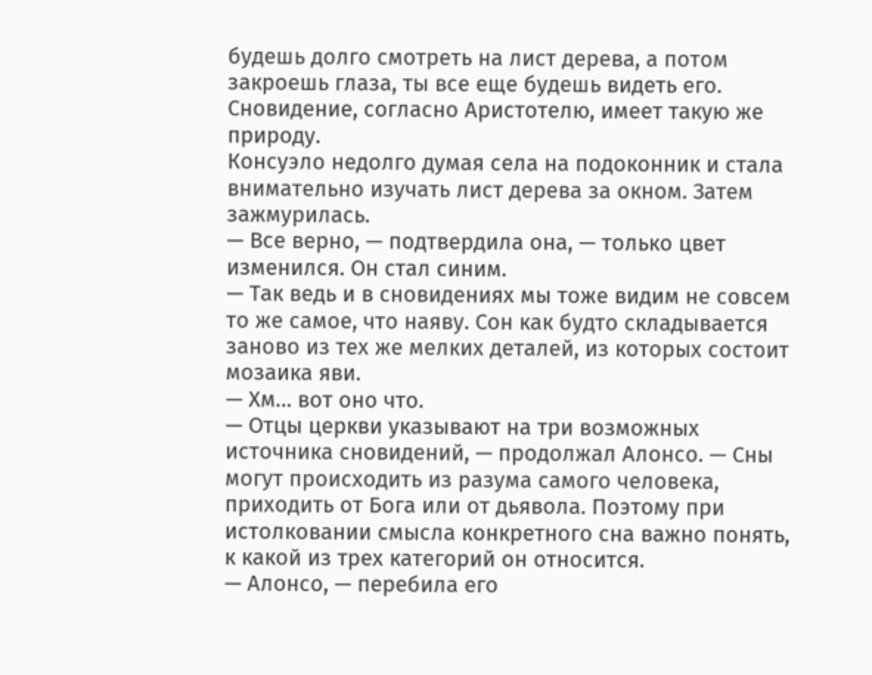будешь долго смотреть на лист дерева, а потом закроешь глаза, ты все еще будешь видеть его. Сновидение, согласно Аристотелю, имеет такую же природу.
Консуэло недолго думая села на подоконник и стала внимательно изучать лист дерева за окном. Затем зажмурилась.
— Все верно, — подтвердила она, — только цвет изменился. Он стал синим.
— Так ведь и в сновидениях мы тоже видим не совсем то же самое, что наяву. Сон как будто складывается заново из тех же мелких деталей, из которых состоит мозаика яви.
— Хм… вот оно что.
— Отцы церкви указывают на три возможных источника сновидений, — продолжал Алонсо. — Сны могут происходить из разума самого человека, приходить от Бога или от дьявола. Поэтому при истолковании смысла конкретного сна важно понять, к какой из трех категорий он относится.
— Алонсо, — перебила его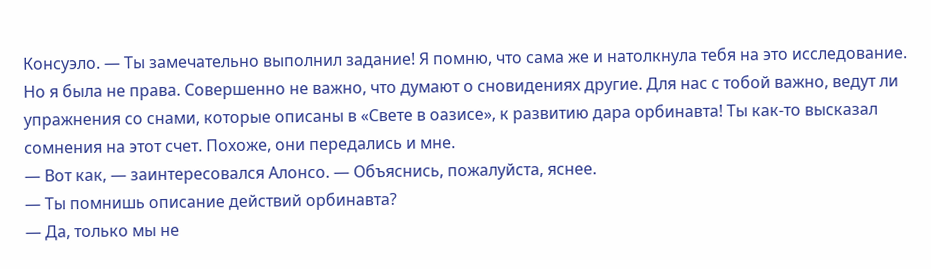Консуэло. — Ты замечательно выполнил задание! Я помню, что сама же и натолкнула тебя на это исследование. Но я была не права. Совершенно не важно, что думают о сновидениях другие. Для нас с тобой важно, ведут ли упражнения со снами, которые описаны в «Свете в оазисе», к развитию дара орбинавта! Ты как-то высказал сомнения на этот счет. Похоже, они передались и мне.
— Вот как, — заинтересовался Алонсо. — Объяснись, пожалуйста, яснее.
— Ты помнишь описание действий орбинавта?
— Да, только мы не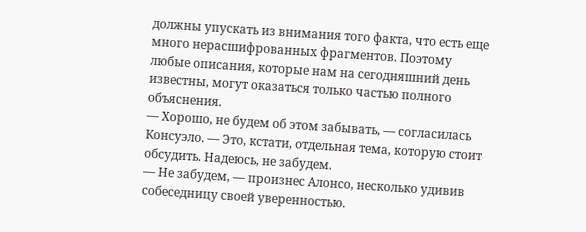должны упускать из внимания того факта, что есть еще много нерасшифрованных фрагментов. Поэтому любые описания, которые нам на сегодняшний день известны, могут оказаться только частью полного объяснения.
— Хорошо, не будем об этом забывать, — согласилась Консуэло. — Это, кстати, отдельная тема, которую стоит обсудить. Надеюсь, не забудем.
— Не забудем, — произнес Алонсо, несколько удивив собеседницу своей уверенностью.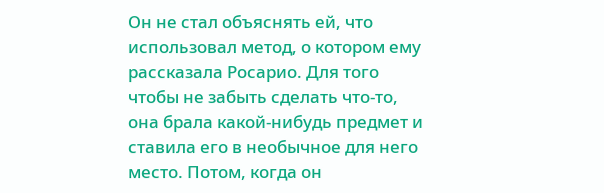Он не стал объяснять ей, что использовал метод, о котором ему рассказала Росарио. Для того чтобы не забыть сделать что-то, она брала какой-нибудь предмет и ставила его в необычное для него место. Потом, когда он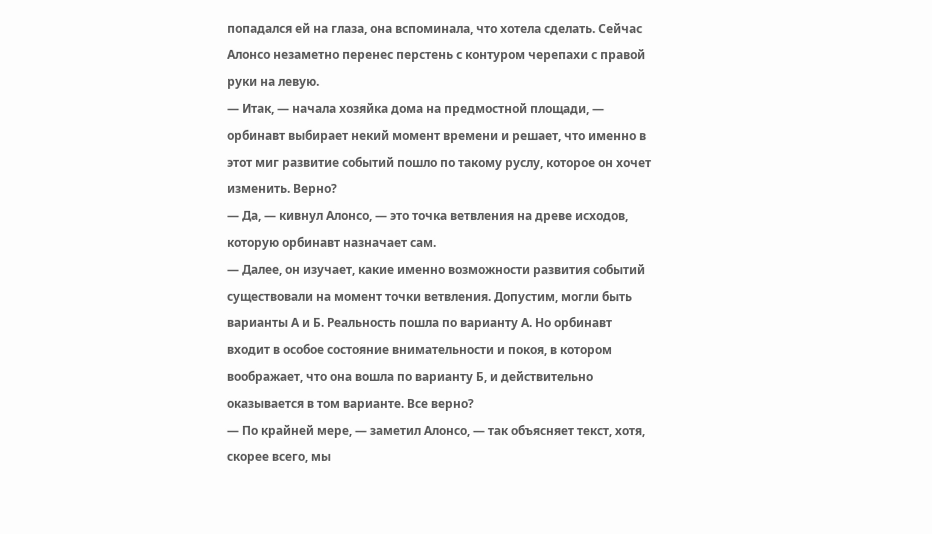попадался ей на глаза, она вспоминала, что хотела сделать. Сейчас Алонсо незаметно перенес перстень с контуром черепахи с правой руки на левую.
— Итак, — начала хозяйка дома на предмостной площади, — орбинавт выбирает некий момент времени и решает, что именно в этот миг развитие событий пошло по такому руслу, которое он хочет изменить. Верно?
— Да, — кивнул Алонсо, — это точка ветвления на древе исходов, которую орбинавт назначает сам.
— Далее, он изучает, какие именно возможности развития событий существовали на момент точки ветвления. Допустим, могли быть варианты А и Б. Реальность пошла по варианту А. Но орбинавт входит в особое состояние внимательности и покоя, в котором воображает, что она вошла по варианту Б, и действительно оказывается в том варианте. Все верно?
— По крайней мере, — заметил Алонсо, — так объясняет текст, хотя, скорее всего, мы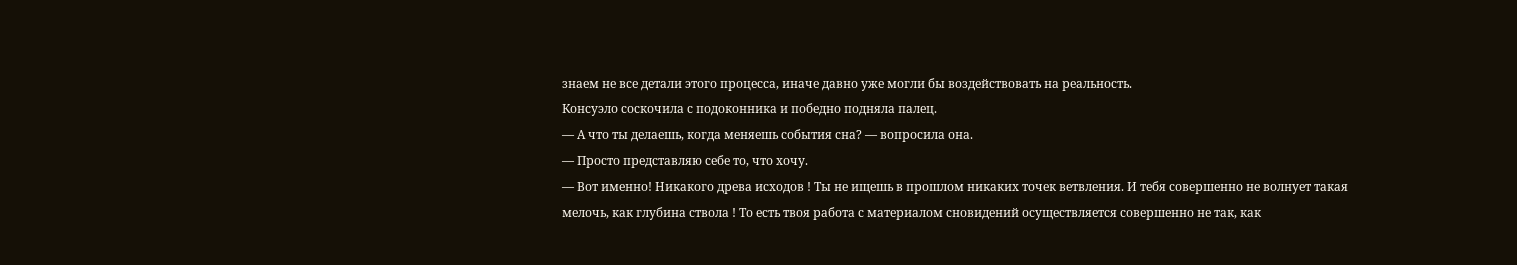знаем не все детали этого процесса, иначе давно уже могли бы воздействовать на реальность.
Консуэло соскочила с подоконника и победно подняла палец.
— А что ты делаешь, когда меняешь события сна? — вопросила она.
— Просто представляю себе то, что хочу.
— Вот именно! Никакого древа исходов ! Ты не ищешь в прошлом никаких точек ветвления. И тебя совершенно не волнует такая мелочь, как глубина ствола ! То есть твоя работа с материалом сновидений осуществляется совершенно не так, как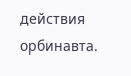действия орбинавта.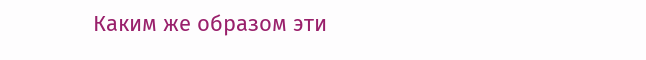Каким же образом эти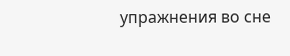упражнения во сне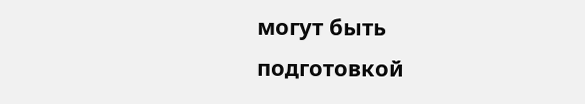могут быть подготовкой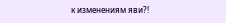к изменениям яви?!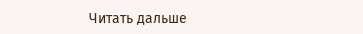Читать дальше